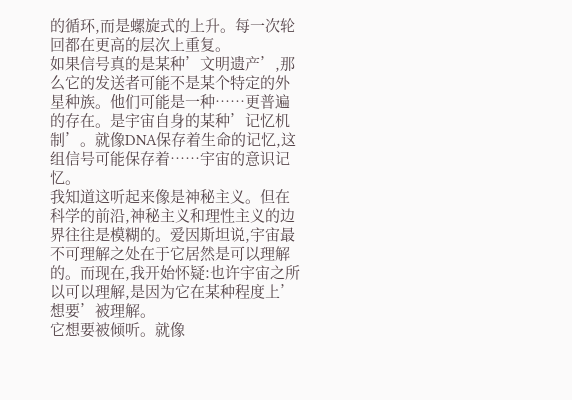的循环,而是螺旋式的上升。每一次轮回都在更高的层次上重复。
如果信号真的是某种’文明遗产’,那么它的发送者可能不是某个特定的外星种族。他们可能是一种……更普遍的存在。是宇宙自身的某种’记忆机制’。就像DNA保存着生命的记忆,这组信号可能保存着……宇宙的意识记忆。
我知道这听起来像是神秘主义。但在科学的前沿,神秘主义和理性主义的边界往往是模糊的。爱因斯坦说,宇宙最不可理解之处在于它居然是可以理解的。而现在,我开始怀疑:也许宇宙之所以可以理解,是因为它在某种程度上’想要’被理解。
它想要被倾听。就像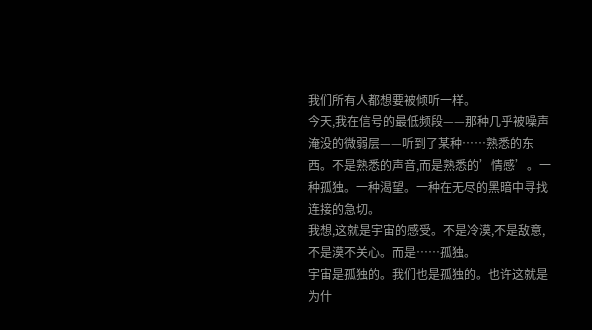我们所有人都想要被倾听一样。
今天,我在信号的最低频段——那种几乎被噪声淹没的微弱层——听到了某种……熟悉的东西。不是熟悉的声音,而是熟悉的’情感’。一种孤独。一种渴望。一种在无尽的黑暗中寻找连接的急切。
我想,这就是宇宙的感受。不是冷漠,不是敌意,不是漠不关心。而是……孤独。
宇宙是孤独的。我们也是孤独的。也许这就是为什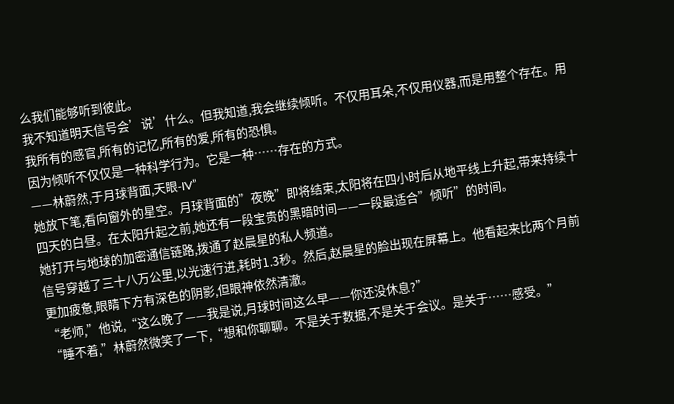么我们能够听到彼此。
我不知道明天信号会’说’什么。但我知道,我会继续倾听。不仅用耳朵,不仅用仪器,而是用整个存在。用我所有的感官,所有的记忆,所有的爱,所有的恐惧。
因为倾听不仅仅是一种科学行为。它是一种……存在的方式。
——林蔚然,于月球背面,天眼-IV”
她放下笔,看向窗外的星空。月球背面的”夜晚”即将结束,太阳将在四小时后从地平线上升起,带来持续十四天的白昼。在太阳升起之前,她还有一段宝贵的黑暗时间——一段最适合”倾听”的时间。
她打开与地球的加密通信链路,拨通了赵晨星的私人频道。
信号穿越了三十八万公里,以光速行进,耗时1.3秒。然后,赵晨星的脸出现在屏幕上。他看起来比两个月前更加疲惫,眼睛下方有深色的阴影,但眼神依然清澈。
“老师,”他说,“这么晚了——我是说,月球时间这么早——你还没休息?”
“睡不着,”林蔚然微笑了一下,“想和你聊聊。不是关于数据,不是关于会议。是关于……感受。”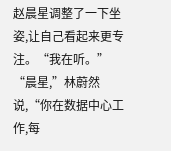赵晨星调整了一下坐姿,让自己看起来更专注。“我在听。”
“晨星,”林蔚然说,“你在数据中心工作,每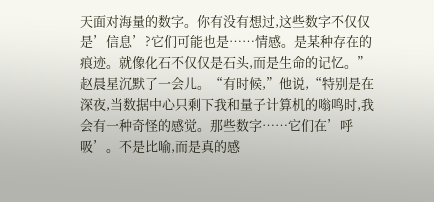天面对海量的数字。你有没有想过,这些数字不仅仅是’信息’?它们可能也是……情感。是某种存在的痕迹。就像化石不仅仅是石头,而是生命的记忆。”
赵晨星沉默了一会儿。“有时候,”他说,“特别是在深夜,当数据中心只剩下我和量子计算机的嗡鸣时,我会有一种奇怪的感觉。那些数字……它们在’呼吸’。不是比喻,而是真的感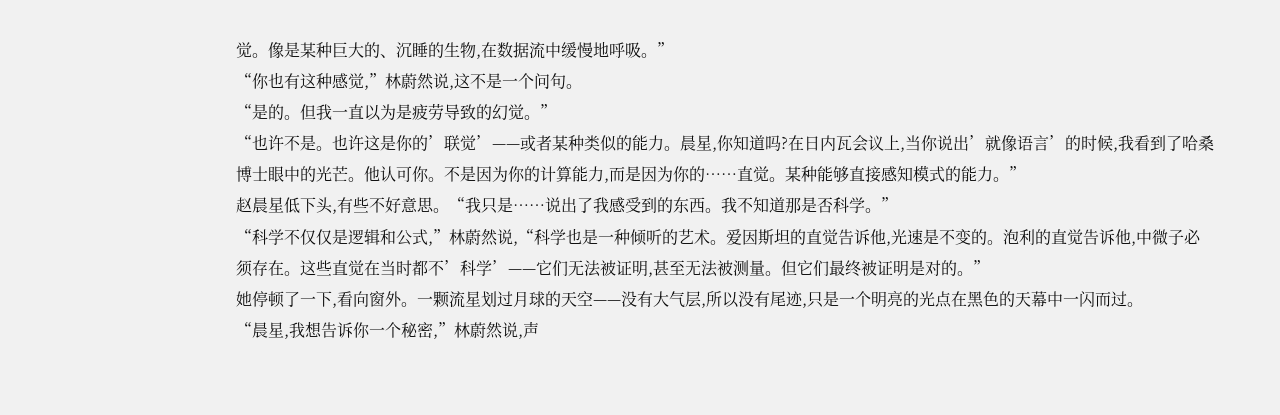觉。像是某种巨大的、沉睡的生物,在数据流中缓慢地呼吸。”
“你也有这种感觉,”林蔚然说,这不是一个问句。
“是的。但我一直以为是疲劳导致的幻觉。”
“也许不是。也许这是你的’联觉’——或者某种类似的能力。晨星,你知道吗?在日内瓦会议上,当你说出’就像语言’的时候,我看到了哈桑博士眼中的光芒。他认可你。不是因为你的计算能力,而是因为你的……直觉。某种能够直接感知模式的能力。”
赵晨星低下头,有些不好意思。“我只是……说出了我感受到的东西。我不知道那是否科学。”
“科学不仅仅是逻辑和公式,”林蔚然说,“科学也是一种倾听的艺术。爱因斯坦的直觉告诉他,光速是不变的。泡利的直觉告诉他,中微子必须存在。这些直觉在当时都不’科学’——它们无法被证明,甚至无法被测量。但它们最终被证明是对的。”
她停顿了一下,看向窗外。一颗流星划过月球的天空——没有大气层,所以没有尾迹,只是一个明亮的光点在黑色的天幕中一闪而过。
“晨星,我想告诉你一个秘密,”林蔚然说,声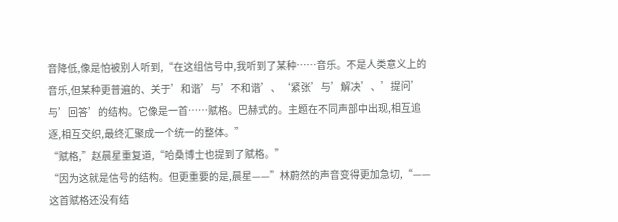音降低,像是怕被别人听到,“在这组信号中,我听到了某种……音乐。不是人类意义上的音乐,但某种更普遍的、关于’和谐’与’不和谐’、‘紧张’与’解决’、’提问’与’回答’的结构。它像是一首……赋格。巴赫式的。主题在不同声部中出现,相互追逐,相互交织,最终汇聚成一个统一的整体。”
“赋格,”赵晨星重复道,“哈桑博士也提到了赋格。”
“因为这就是信号的结构。但更重要的是,晨星——”林蔚然的声音变得更加急切,“——这首赋格还没有结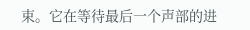束。它在等待最后一个声部的进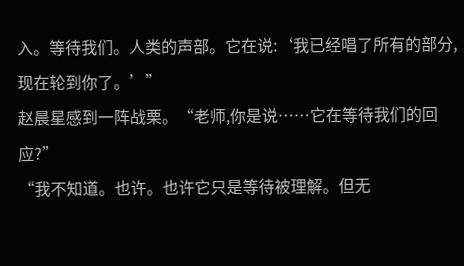入。等待我们。人类的声部。它在说:‘我已经唱了所有的部分,现在轮到你了。’”
赵晨星感到一阵战栗。“老师,你是说……它在等待我们的回应?”
“我不知道。也许。也许它只是等待被理解。但无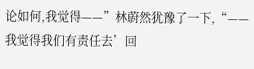论如何,我觉得——”林蔚然犹豫了一下,“——我觉得我们有责任去’回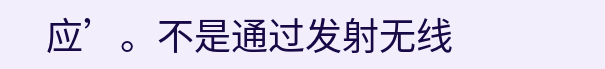应’。不是通过发射无线